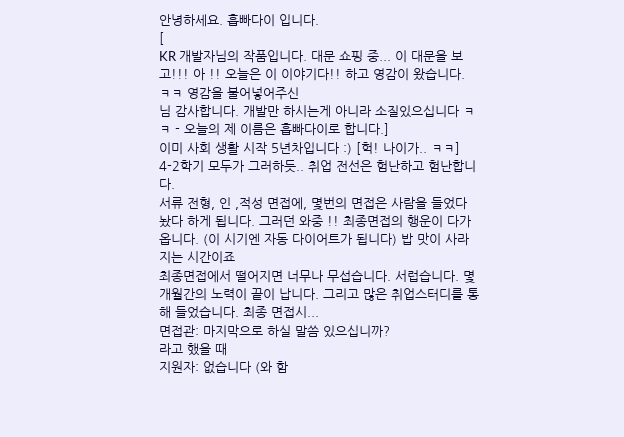안녕하세요. 흡빠다이 입니다.
[
KR 개발자님의 작품입니다. 대문 쇼핑 중... 이 대문을 보고!!! 아 !! 오늘은 이 이야기다!! 하고 영감이 왔습니다. ㅋㅋ 영감을 불어넣어주신
님 감사합니다. 개발만 하시는게 아니라 소질있으십니다 ㅋㅋ - 오늘의 제 이름은 흡빠다이로 합니다.]
이미 사회 생활 시작 5년차입니다 :) [헉! 나이가.. ㅋㅋ]
4-2학기 모두가 그러하듯.. 취업 전선은 험난하고 험난합니다.
서류 전형, 인 ,적성 면접에, 몇번의 면접은 사람을 들었다 놨다 하게 됩니다. 그러던 와중 !! 최종면접의 행운이 다가 옵니다. (이 시기엔 자동 다이어트가 됩니다) 밥 맛이 사라지는 시간이죠
최종면접에서 떨어지면 너무나 무섭습니다. 서럽습니다. 몇개월간의 노력이 끝이 납니다. 그리고 많은 취업스터디를 통해 들었습니다. 최종 면접시...
면접관: 마지막으로 하실 말씀 있으십니까?
라고 했을 때
지원자: 없습니다 (와 함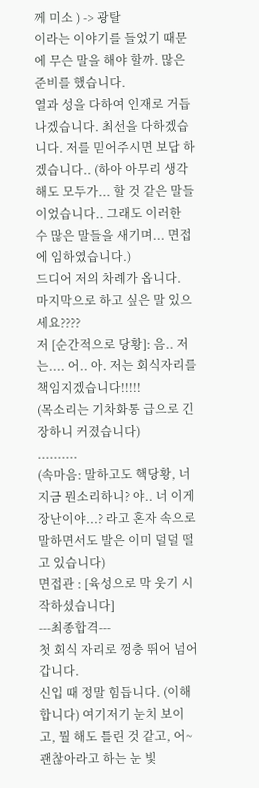께 미소 ) -> 광탈
이라는 이야기를 들었기 때문에 무슨 말을 해야 할까. 많은 준비를 했습니다.
열과 성을 다하여 인재로 거듭나겠습니다. 최선을 다하겠습니다. 저를 믿어주시면 보답 하겠습니다.. (하아 아무리 생각해도 모두가... 할 것 같은 말들이었습니다.. 그래도 이러한 수 많은 말들을 새기며... 면접에 임하였습니다.)
드디어 저의 차례가 옵니다.
마지막으로 하고 싶은 말 있으세요????
저 [순간적으로 당황]: 음.. 저는.... 어.. 아. 저는 회식자리를 책임지겠습니다!!!!!
(목소리는 기차화통 급으로 긴장하니 커졌습니다)
..........
(속마음: 말하고도 핵당황, 너 지금 뭔소리하니? 야.. 너 이게 장난이야...? 라고 혼자 속으로 말하면서도 발은 이미 덜덜 떨고 있습니다)
면접관 : [육성으로 막 웃기 시작하셨습니다]
---최종합격---
첫 회식 자리로 껑충 뛰어 넘어갑니다.
신입 때 정말 힘듭니다. (이해합니다) 여기저기 눈치 보이고, 뭘 해도 틀린 것 같고, 어~괜찮아라고 하는 눈 빛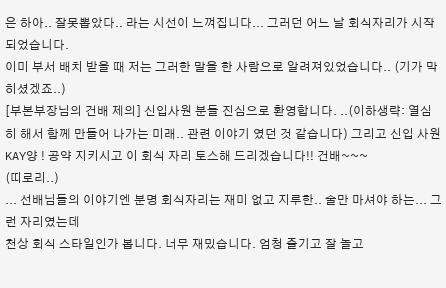은 하아.. 잘못뽑았다.. 라는 시선이 느껴집니다... 그러던 어느 날 회식자리가 시작되었습니다.
이미 부서 배치 받을 때 저는 그러한 말을 한 사람으로 알려져있었습니다.. (기가 막히셨겠죠..)
[부본부장님의 건배 제의] 신입사원 분들 진심으로 환영합니다. ..(이하생략: 열심히 해서 함께 만들어 나가는 미래.. 관련 이야기 였던 것 같습니다) 그리고 신입 사원 KAY양 ! 공약 지키시고 이 회식 자리 토스해 드리겠습니다!! 건배~~~
(띠로리..)
... 선배님들의 이야기엔 분명 회식자리는 재미 없고 지루한.. 술만 마셔야 하는... 그런 자리였는데
천상 회식 스타일인가 봅니다. 너무 재밌습니다. 엄청 즐기고 잘 놀고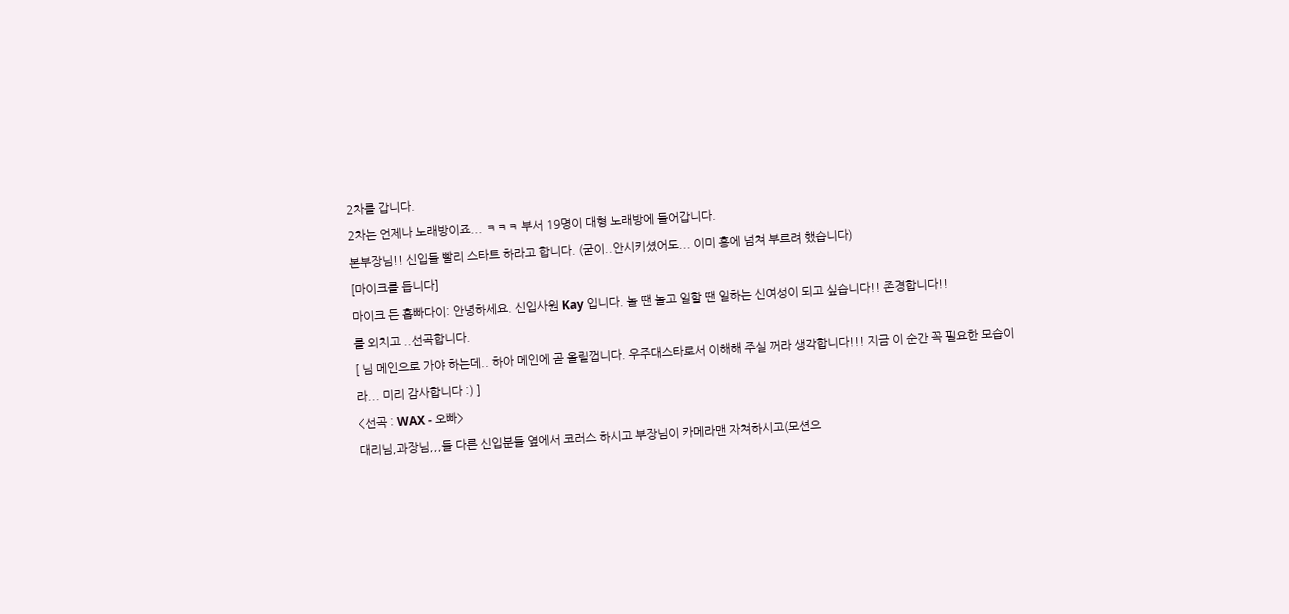2차를 갑니다.
2차는 언제나 노래방이죠... ㅋㅋㅋ 부서 19명이 대형 노래방에 들어갑니다.
본부장님!! 신입들 빨리 스타트 하라고 합니다. (굳이..안시키셨어도... 이미 흥에 넘쳐 부르려 했습니다)
[마이크를 듭니다]
마이크 든 흡빠다이: 안녕하세요. 신입사원 Kay 입니다. 놀 땐 놀고 일할 땐 일하는 신여성이 되고 싶습니다!! 존경합니다!!
를 외치고 ..선곡합니다.
[ 님 메인으로 가야 하는데.. 하아 메인에 곧 올릴껍니다. 우주대스타로서 이해해 주실 꺼라 생각합니다!!! 지금 이 순간 꼭 필요한 모습이라... 미리 감사합니다 :) ]
<선곡 : WAX - 오빠>
대리님,과장님,,,들 다른 신입분들 옆에서 코러스 하시고 부장님이 카메라맨 자쳐하시고(모션으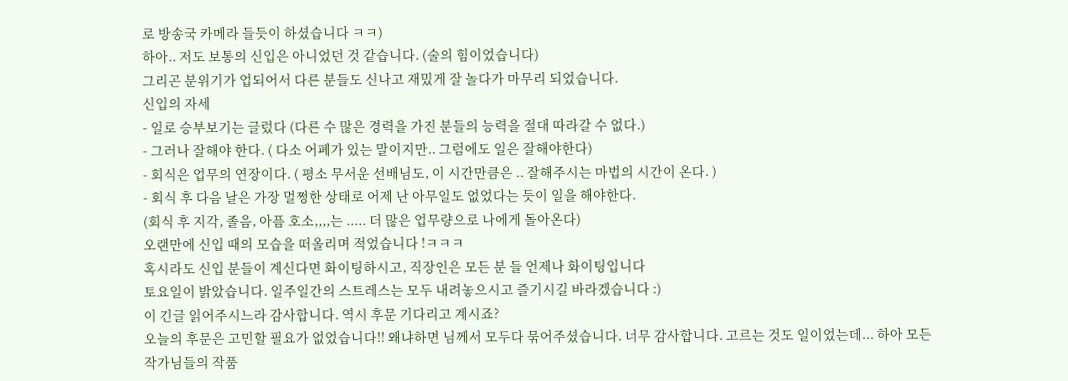로 방송국 카메라 들듯이 하셨습니다 ㅋㅋ)
하아.. 저도 보통의 신입은 아니었던 것 같습니다. (술의 힘이었습니다)
그리곤 분위기가 업되어서 다른 분들도 신나고 재밌게 잘 놀다가 마무리 되었습니다.
신입의 자세
- 일로 승부보기는 글렀다 (다른 수 많은 경력을 가진 분들의 능력을 절대 따라갈 수 없다.)
- 그러나 잘해야 한다. ( 다소 어폐가 있는 말이지만.. 그럼에도 일은 잘해야한다)
- 회식은 업무의 연장이다. ( 평소 무서운 선배님도, 이 시간만큼은 .. 잘해주시는 마법의 시간이 온다. )
- 회식 후 다음 날은 가장 멀쩡한 상태로 어제 난 아무일도 없었다는 듯이 일을 해야한다.
(회식 후 지각, 졸음, 아픔 호소,,,,는 ..... 더 많은 업무량으로 나에게 돌아온다)
오랜만에 신입 때의 모습을 떠올리며 적었습니다 !ㅋㅋㅋ
혹시라도 신입 분들이 계신다면 화이팅하시고, 직장인은 모든 분 들 언제나 화이팅입니다
토요일이 밝았습니다. 일주일간의 스트레스는 모두 내려놓으시고 즐기시길 바라겠습니다 :)
이 긴글 읽어주시느라 감사합니다. 역시 후문 기다리고 계시죠?
오늘의 후문은 고민할 필요가 없었습니다!! 왜냐하면 님께서 모두다 묶어주셨습니다. 너무 감사합니다. 고르는 것도 일이었는데... 하아 모든 작가님들의 작품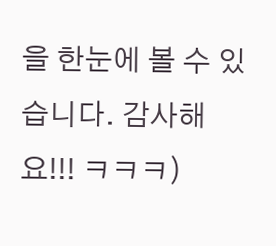을 한눈에 볼 수 있습니다. 감사해요!!! ㅋㅋㅋ)